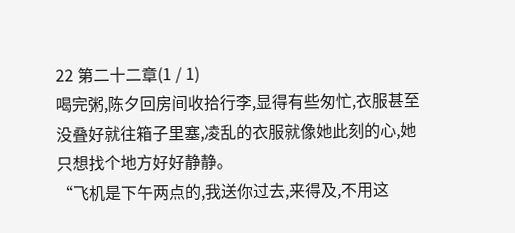22 第二十二章(1 / 1)
喝完粥,陈夕回房间收拾行李,显得有些匆忙,衣服甚至没叠好就往箱子里塞,凌乱的衣服就像她此刻的心,她只想找个地方好好静静。
“飞机是下午两点的,我送你过去,来得及,不用这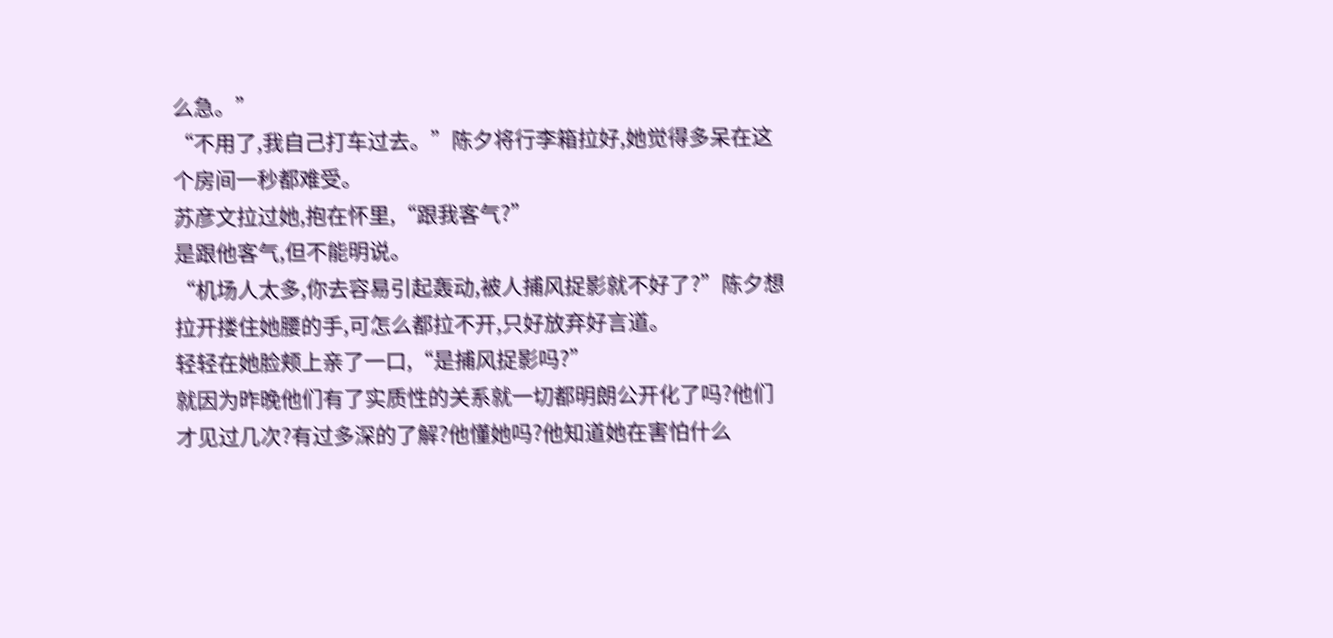么急。”
“不用了,我自己打车过去。”陈夕将行李箱拉好,她觉得多呆在这个房间一秒都难受。
苏彦文拉过她,抱在怀里,“跟我客气?”
是跟他客气,但不能明说。
“机场人太多,你去容易引起轰动,被人捕风捉影就不好了?”陈夕想拉开搂住她腰的手,可怎么都拉不开,只好放弃好言道。
轻轻在她脸颊上亲了一口,“是捕风捉影吗?”
就因为昨晚他们有了实质性的关系就一切都明朗公开化了吗?他们才见过几次?有过多深的了解?他懂她吗?他知道她在害怕什么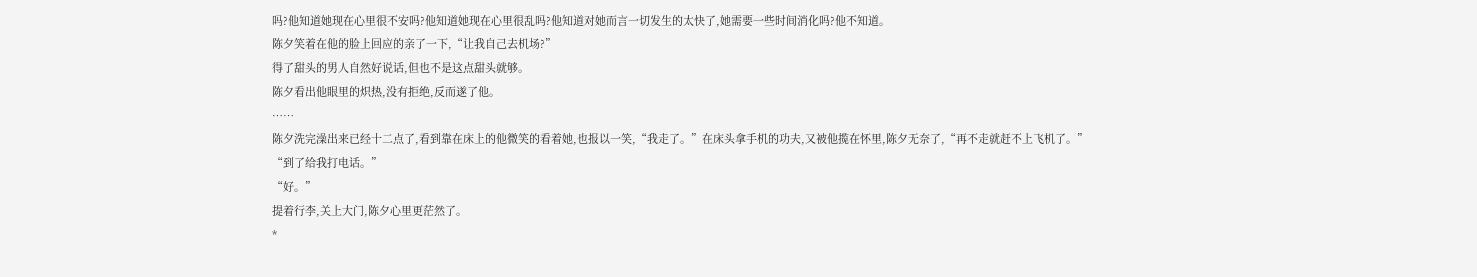吗?他知道她现在心里很不安吗?他知道她现在心里很乱吗?他知道对她而言一切发生的太快了,她需要一些时间消化吗?他不知道。
陈夕笑着在他的脸上回应的亲了一下,“让我自己去机场?”
得了甜头的男人自然好说话,但也不是这点甜头就够。
陈夕看出他眼里的炽热,没有拒绝,反而遂了他。
……
陈夕洗完澡出来已经十二点了,看到靠在床上的他微笑的看着她,也报以一笑,“我走了。”在床头拿手机的功夫,又被他揽在怀里,陈夕无奈了,“再不走就赶不上飞机了。”
“到了给我打电话。”
“好。”
提着行李,关上大门,陈夕心里更茫然了。
*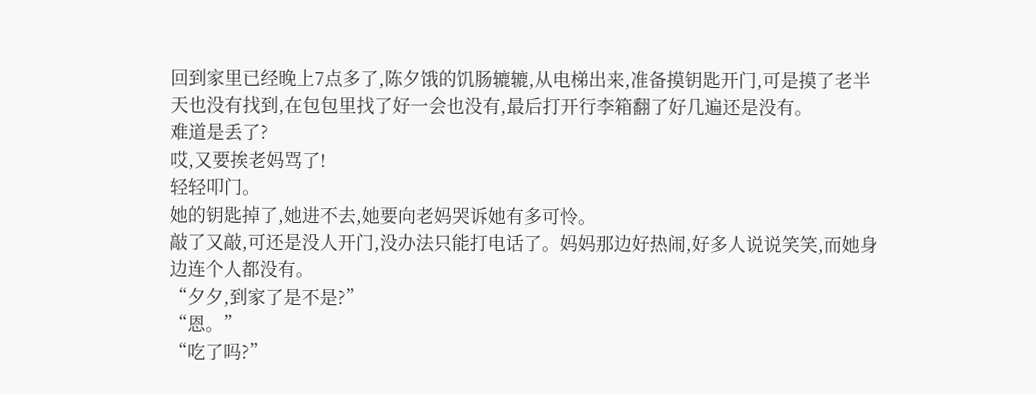回到家里已经晚上7点多了,陈夕饿的饥肠辘辘,从电梯出来,准备摸钥匙开门,可是摸了老半天也没有找到,在包包里找了好一会也没有,最后打开行李箱翻了好几遍还是没有。
难道是丢了?
哎,又要挨老妈骂了!
轻轻叩门。
她的钥匙掉了,她进不去,她要向老妈哭诉她有多可怜。
敲了又敲,可还是没人开门,没办法只能打电话了。妈妈那边好热闹,好多人说说笑笑,而她身边连个人都没有。
“夕夕,到家了是不是?”
“恩。”
“吃了吗?”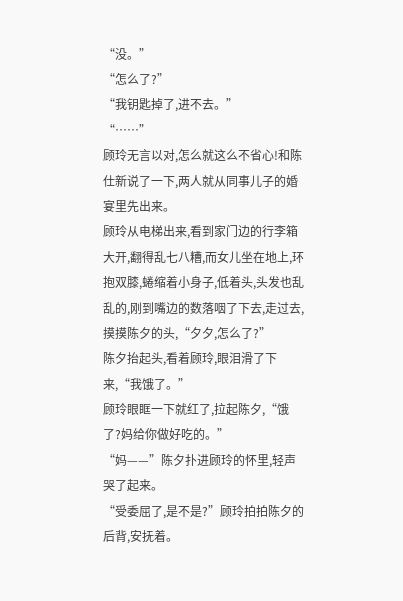“没。”
“怎么了?”
“我钥匙掉了,进不去。”
“……”
顾玲无言以对,怎么就这么不省心!和陈仕新说了一下,两人就从同事儿子的婚宴里先出来。
顾玲从电梯出来,看到家门边的行李箱大开,翻得乱七八糟,而女儿坐在地上,环抱双膝,蜷缩着小身子,低着头,头发也乱乱的,刚到嘴边的数落咽了下去,走过去,摸摸陈夕的头,“夕夕,怎么了?”
陈夕抬起头,看着顾玲,眼泪滑了下来,“我饿了。”
顾玲眼眶一下就红了,拉起陈夕,“饿了?妈给你做好吃的。”
“妈——”陈夕扑进顾玲的怀里,轻声哭了起来。
“受委屈了,是不是?”顾玲拍拍陈夕的后背,安抚着。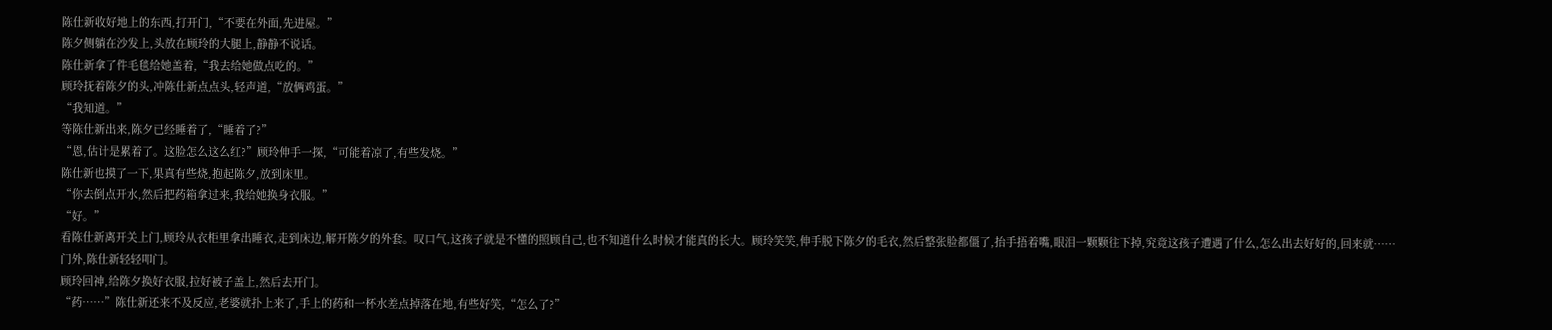陈仕新收好地上的东西,打开门,“不要在外面,先进屋。”
陈夕侧躺在沙发上,头放在顾玲的大腿上,静静不说话。
陈仕新拿了件毛毯给她盖着,“我去给她做点吃的。”
顾玲抚着陈夕的头,冲陈仕新点点头,轻声道,“放俩鸡蛋。”
“我知道。”
等陈仕新出来,陈夕已经睡着了,“睡着了?”
“恩,估计是累着了。这脸怎么这么红?”顾玲伸手一探,“可能着凉了,有些发烧。”
陈仕新也摸了一下,果真有些烧,抱起陈夕,放到床里。
“你去倒点开水,然后把药箱拿过来,我给她换身衣服。”
“好。”
看陈仕新离开关上门,顾玲从衣柜里拿出睡衣,走到床边,解开陈夕的外套。叹口气,这孩子就是不懂的照顾自己,也不知道什么时候才能真的长大。顾玲笑笑,伸手脱下陈夕的毛衣,然后整张脸都僵了,抬手捂着嘴,眼泪一颗颗往下掉,究竟这孩子遭遇了什么,怎么出去好好的,回来就……
门外,陈仕新轻轻叩门。
顾玲回神,给陈夕换好衣服,拉好被子盖上,然后去开门。
“药……”陈仕新还来不及反应,老婆就扑上来了,手上的药和一杯水差点掉落在地,有些好笑,“怎么了?”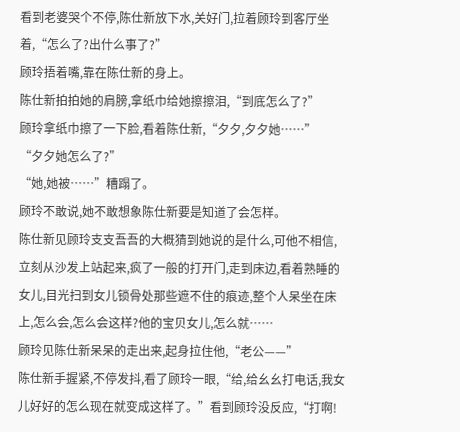看到老婆哭个不停,陈仕新放下水,关好门,拉着顾玲到客厅坐着,“怎么了?出什么事了?”
顾玲捂着嘴,靠在陈仕新的身上。
陈仕新拍拍她的肩膀,拿纸巾给她擦擦泪,“到底怎么了?”
顾玲拿纸巾擦了一下脸,看着陈仕新,“夕夕,夕夕她……”
“夕夕她怎么了?”
“她,她被……”糟蹋了。
顾玲不敢说,她不敢想象陈仕新要是知道了会怎样。
陈仕新见顾玲支支吾吾的大概猜到她说的是什么,可他不相信,立刻从沙发上站起来,疯了一般的打开门,走到床边,看着熟睡的女儿,目光扫到女儿锁骨处那些遮不住的痕迹,整个人呆坐在床上,怎么会,怎么会这样?他的宝贝女儿,怎么就……
顾玲见陈仕新呆呆的走出来,起身拉住他,“老公——”
陈仕新手握紧,不停发抖,看了顾玲一眼,“给,给幺幺打电话,我女儿好好的怎么现在就变成这样了。”看到顾玲没反应,“打啊!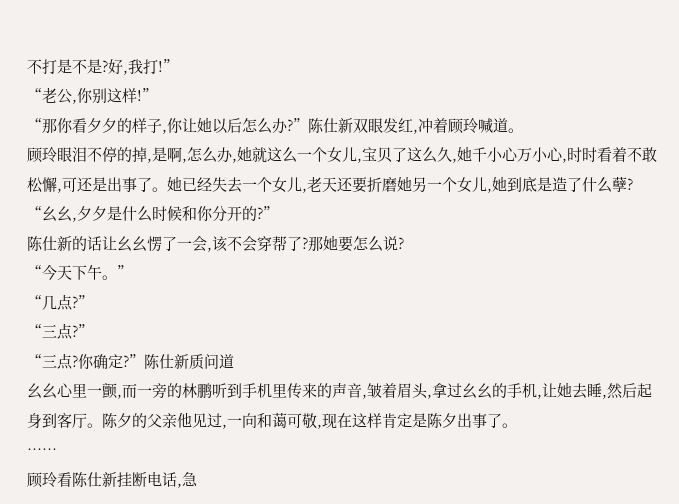不打是不是?好,我打!”
“老公,你别这样!”
“那你看夕夕的样子,你让她以后怎么办?”陈仕新双眼发红,冲着顾玲喊道。
顾玲眼泪不停的掉,是啊,怎么办,她就这么一个女儿,宝贝了这么久,她千小心万小心,时时看着不敢松懈,可还是出事了。她已经失去一个女儿,老天还要折磨她另一个女儿,她到底是造了什么孽?
“幺幺,夕夕是什么时候和你分开的?”
陈仕新的话让幺幺愣了一会,该不会穿帮了?那她要怎么说?
“今天下午。”
“几点?”
“三点?”
“三点?你确定?”陈仕新质问道
幺幺心里一颤,而一旁的林鹏听到手机里传来的声音,皱着眉头,拿过幺幺的手机,让她去睡,然后起身到客厅。陈夕的父亲他见过,一向和蔼可敬,现在这样肯定是陈夕出事了。
……
顾玲看陈仕新挂断电话,急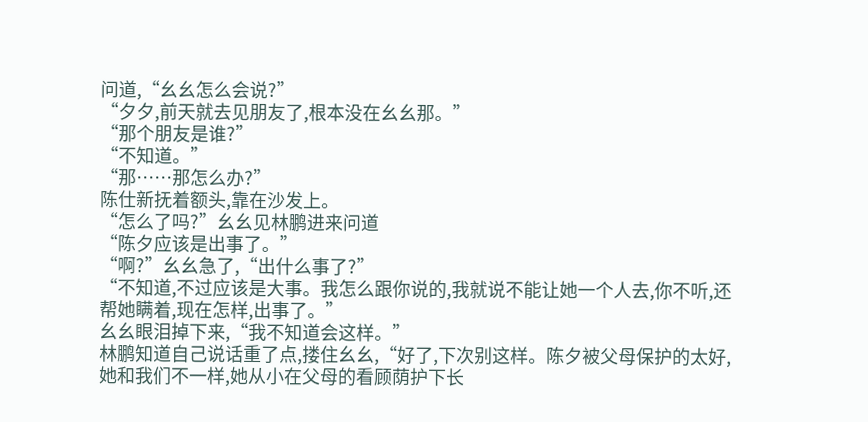问道,“幺幺怎么会说?”
“夕夕,前天就去见朋友了,根本没在幺幺那。”
“那个朋友是谁?”
“不知道。”
“那……那怎么办?”
陈仕新抚着额头,靠在沙发上。
“怎么了吗?”幺幺见林鹏进来问道
“陈夕应该是出事了。”
“啊?”幺幺急了,“出什么事了?”
“不知道,不过应该是大事。我怎么跟你说的,我就说不能让她一个人去,你不听,还帮她瞒着,现在怎样,出事了。”
幺幺眼泪掉下来,“我不知道会这样。”
林鹏知道自己说话重了点,搂住幺幺,“好了,下次别这样。陈夕被父母保护的太好,她和我们不一样,她从小在父母的看顾荫护下长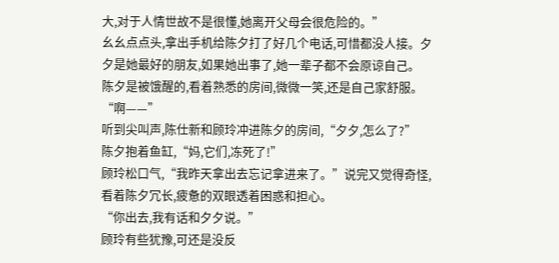大,对于人情世故不是很懂,她离开父母会很危险的。”
幺幺点点头,拿出手机给陈夕打了好几个电话,可惜都没人接。夕夕是她最好的朋友,如果她出事了,她一辈子都不会原谅自己。
陈夕是被饿醒的,看着熟悉的房间,微微一笑,还是自己家舒服。
“啊——”
听到尖叫声,陈仕新和顾玲冲进陈夕的房间,“夕夕,怎么了?”
陈夕抱着鱼缸,“妈,它们,冻死了!”
顾玲松口气,“我昨天拿出去忘记拿进来了。”说完又觉得奇怪,看着陈夕冗长,疲惫的双眼透着困惑和担心。
“你出去,我有话和夕夕说。”
顾玲有些犹豫,可还是没反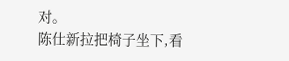对。
陈仕新拉把椅子坐下,看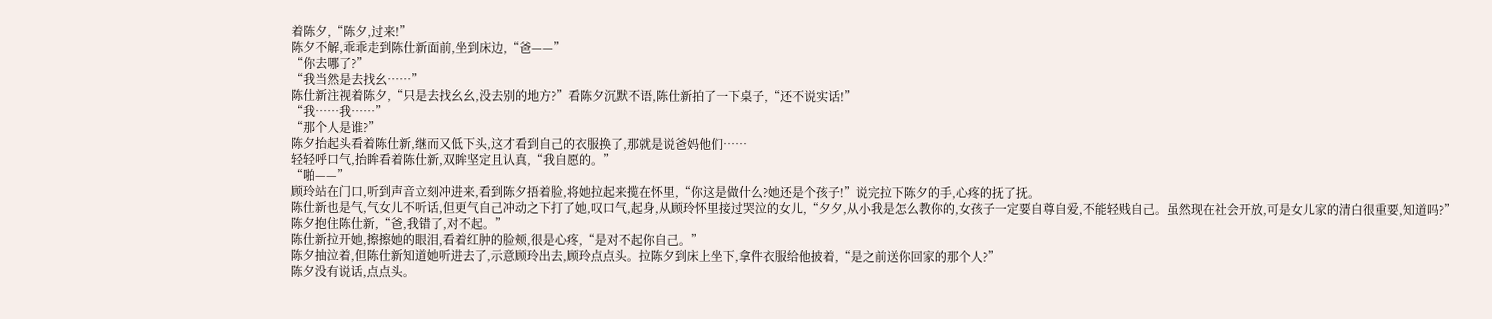着陈夕,“陈夕,过来!”
陈夕不解,乖乖走到陈仕新面前,坐到床边,“爸——”
“你去哪了?”
“我当然是去找幺……”
陈仕新注视着陈夕,“只是去找幺幺,没去别的地方?”看陈夕沉默不语,陈仕新拍了一下桌子,“还不说实话!”
“我……我……”
“那个人是谁?”
陈夕抬起头看着陈仕新,继而又低下头,这才看到自己的衣服换了,那就是说爸妈他们……
轻轻呼口气,抬眸看着陈仕新,双眸坚定且认真,“我自愿的。”
“啪——”
顾玲站在门口,听到声音立刻冲进来,看到陈夕捂着脸,将她拉起来揽在怀里,“你这是做什么?她还是个孩子!”说完拉下陈夕的手,心疼的抚了抚。
陈仕新也是气,气女儿不听话,但更气自己冲动之下打了她,叹口气,起身,从顾玲怀里接过哭泣的女儿,“夕夕,从小我是怎么教你的,女孩子一定要自尊自爱,不能轻贱自己。虽然现在社会开放,可是女儿家的清白很重要,知道吗?”
陈夕抱住陈仕新,“爸,我错了,对不起。”
陈仕新拉开她,擦擦她的眼泪,看着红肿的脸颊,很是心疼,“是对不起你自己。”
陈夕抽泣着,但陈仕新知道她听进去了,示意顾玲出去,顾玲点点头。拉陈夕到床上坐下,拿件衣服给他披着,“是之前送你回家的那个人?”
陈夕没有说话,点点头。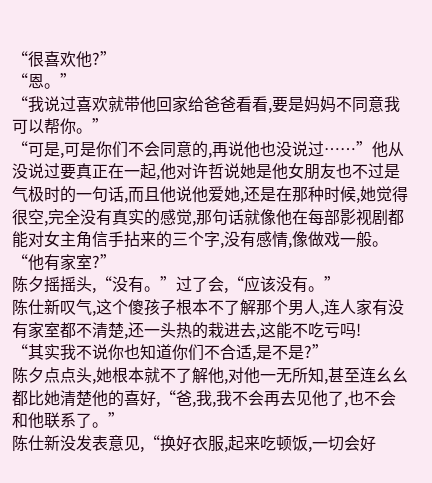“很喜欢他?”
“恩。”
“我说过喜欢就带他回家给爸爸看看,要是妈妈不同意我可以帮你。”
“可是,可是你们不会同意的,再说他也没说过……”他从没说过要真正在一起,他对许哲说她是他女朋友也不过是气极时的一句话,而且他说他爱她,还是在那种时候,她觉得很空,完全没有真实的感觉,那句话就像他在每部影视剧都能对女主角信手拈来的三个字,没有感情,像做戏一般。
“他有家室?”
陈夕摇摇头,“没有。”过了会,“应该没有。”
陈仕新叹气,这个傻孩子根本不了解那个男人,连人家有没有家室都不清楚,还一头热的栽进去,这能不吃亏吗!
“其实我不说你也知道你们不合适,是不是?”
陈夕点点头,她根本就不了解他,对他一无所知,甚至连幺幺都比她清楚他的喜好,“爸,我,我不会再去见他了,也不会和他联系了。”
陈仕新没发表意见,“换好衣服,起来吃顿饭,一切会好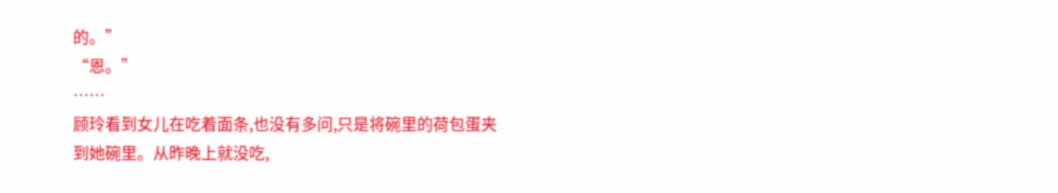的。”
“恩。”
……
顾玲看到女儿在吃着面条,也没有多问,只是将碗里的荷包蛋夹到她碗里。从昨晚上就没吃,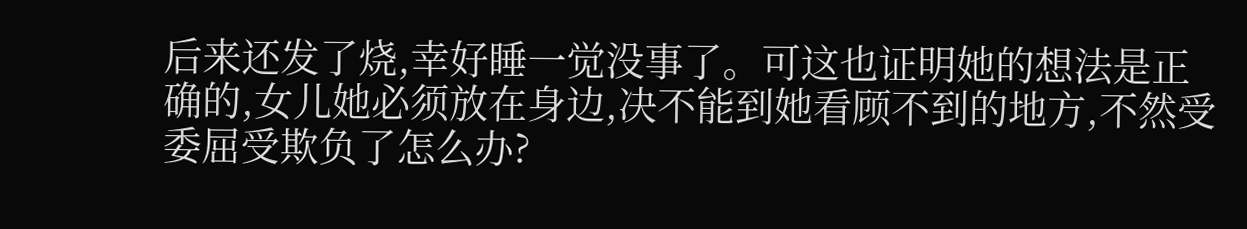后来还发了烧,幸好睡一觉没事了。可这也证明她的想法是正确的,女儿她必须放在身边,决不能到她看顾不到的地方,不然受委屈受欺负了怎么办?